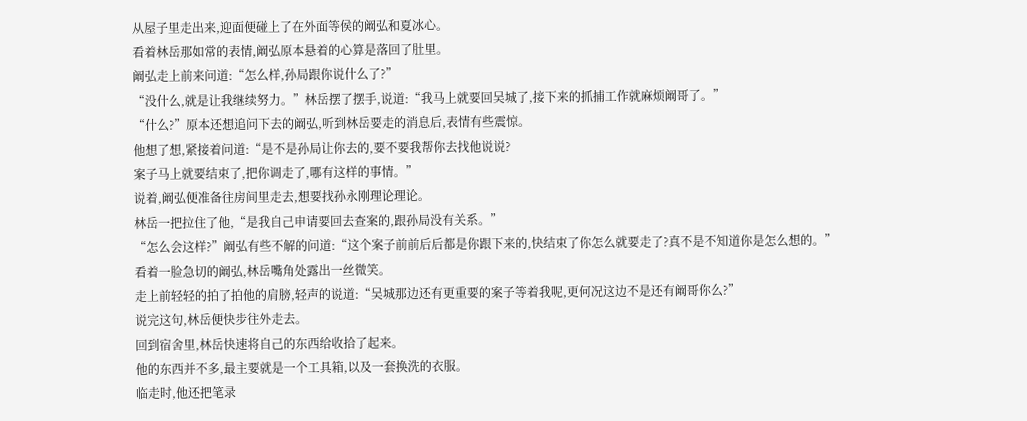从屋子里走出来,迎面便碰上了在外面等侯的阚弘和夏冰心。
看着林岳那如常的表情,阚弘原本悬着的心算是落回了肚里。
阚弘走上前来问道:“怎么样,孙局跟你说什么了?”
“没什么,就是让我继续努力。”林岳摆了摆手,说道:“我马上就要回吴城了,接下来的抓捕工作就麻烦阚哥了。”
“什么?”原本还想追问下去的阚弘,听到林岳要走的消息后,表情有些震惊。
他想了想,紧接着问道:“是不是孙局让你去的,要不要我帮你去找他说说?
案子马上就要结束了,把你调走了,哪有这样的事情。”
说着,阚弘便准备往房间里走去,想要找孙永刚理论理论。
林岳一把拉住了他,“是我自己申请要回去查案的,跟孙局没有关系。”
“怎么会这样?”阚弘有些不解的问道:“这个案子前前后后都是你跟下来的,快结束了你怎么就要走了?真不是不知道你是怎么想的。”
看着一脸急切的阚弘,林岳嘴角处露出一丝微笑。
走上前轻轻的拍了拍他的肩膀,轻声的说道:“吴城那边还有更重要的案子等着我呢,更何况这边不是还有阚哥你么?”
说完这句,林岳便快步往外走去。
回到宿舍里,林岳快速将自己的东西给收拾了起来。
他的东西并不多,最主要就是一个工具箱,以及一套换洗的衣服。
临走时,他还把笔录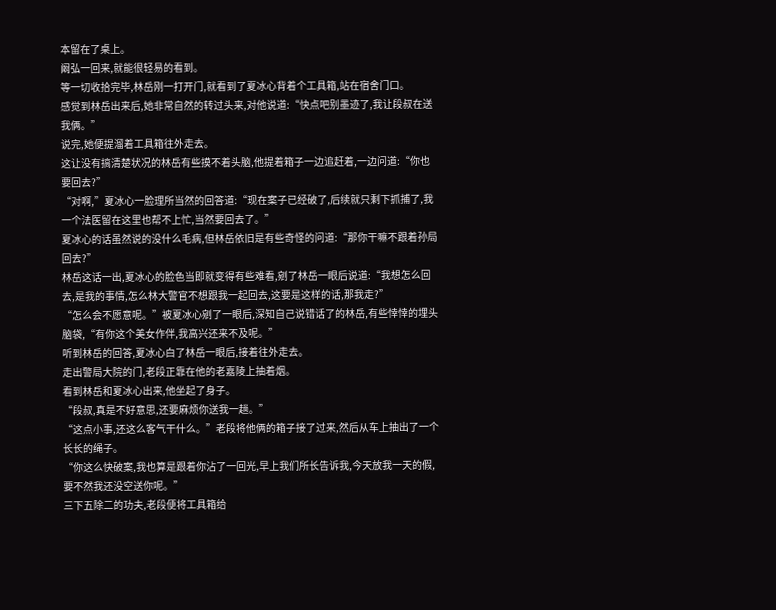本留在了桌上。
阚弘一回来,就能很轻易的看到。
等一切收拾完毕,林岳刚一打开门,就看到了夏冰心背着个工具箱,站在宿舍门口。
感觉到林岳出来后,她非常自然的转过头来,对他说道:“快点吧别墨迹了,我让段叔在送我俩。”
说完,她便提溜着工具箱往外走去。
这让没有搞清楚状况的林岳有些摸不着头脑,他提着箱子一边追赶着,一边问道:“你也要回去?”
“对啊,”夏冰心一脸理所当然的回答道:“现在案子已经破了,后续就只剩下抓捕了,我一个法医留在这里也帮不上忙,当然要回去了。”
夏冰心的话虽然说的没什么毛病,但林岳依旧是有些奇怪的问道:“那你干嘛不跟着孙局回去?”
林岳这话一出,夏冰心的脸色当即就变得有些难看,剜了林岳一眼后说道:“我想怎么回去,是我的事情,怎么林大警官不想跟我一起回去,这要是这样的话,那我走?”
“怎么会不愿意呢。”被夏冰心剜了一眼后,深知自己说错话了的林岳,有些悻悻的埋头脑袋,“有你这个美女作伴,我高兴还来不及呢。”
听到林岳的回答,夏冰心白了林岳一眼后,接着往外走去。
走出警局大院的门,老段正靠在他的老嘉陵上抽着烟。
看到林岳和夏冰心出来,他坐起了身子。
“段叔,真是不好意思,还要麻烦你送我一趟。”
“这点小事,还这么客气干什么。”老段将他俩的箱子接了过来,然后从车上抽出了一个长长的绳子。
“你这么快破案,我也算是跟着你沾了一回光,早上我们所长告诉我,今天放我一天的假,要不然我还没空送你呢。”
三下五除二的功夫,老段便将工具箱给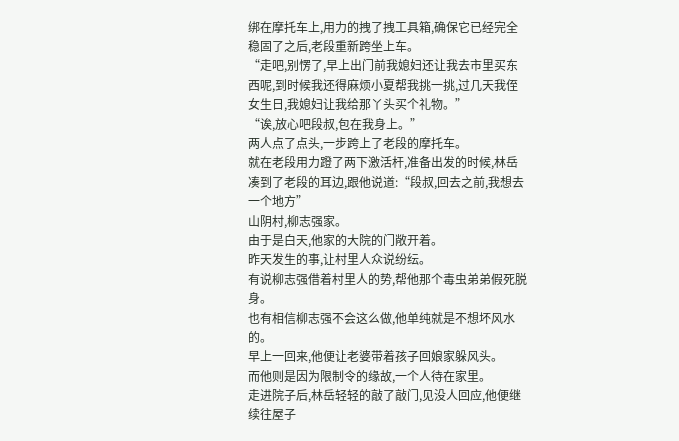绑在摩托车上,用力的拽了拽工具箱,确保它已经完全稳固了之后,老段重新跨坐上车。
“走吧,别愣了,早上出门前我媳妇还让我去市里买东西呢,到时候我还得麻烦小夏帮我挑一挑,过几天我侄女生日,我媳妇让我给那丫头买个礼物。”
“诶,放心吧段叔,包在我身上。”
两人点了点头,一步跨上了老段的摩托车。
就在老段用力蹬了两下激活杆,准备出发的时候,林岳凑到了老段的耳边,跟他说道:“段叔,回去之前,我想去一个地方”
山阴村,柳志强家。
由于是白天,他家的大院的门敞开着。
昨天发生的事,让村里人众说纷纭。
有说柳志强借着村里人的势,帮他那个毒虫弟弟假死脱身。
也有相信柳志强不会这么做,他单纯就是不想坏风水的。
早上一回来,他便让老婆带着孩子回娘家躲风头。
而他则是因为限制令的缘故,一个人待在家里。
走进院子后,林岳轻轻的敲了敲门,见没人回应,他便继续往屋子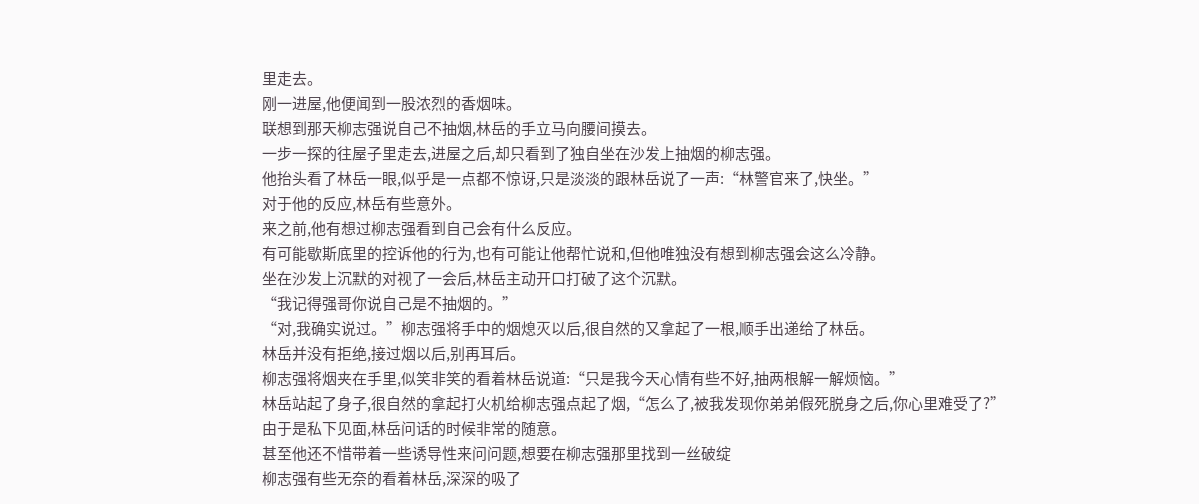里走去。
刚一进屋,他便闻到一股浓烈的香烟味。
联想到那天柳志强说自己不抽烟,林岳的手立马向腰间摸去。
一步一探的往屋子里走去,进屋之后,却只看到了独自坐在沙发上抽烟的柳志强。
他抬头看了林岳一眼,似乎是一点都不惊讶,只是淡淡的跟林岳说了一声:“林警官来了,快坐。”
对于他的反应,林岳有些意外。
来之前,他有想过柳志强看到自己会有什么反应。
有可能歇斯底里的控诉他的行为,也有可能让他帮忙说和,但他唯独没有想到柳志强会这么冷静。
坐在沙发上沉默的对视了一会后,林岳主动开口打破了这个沉默。
“我记得强哥你说自己是不抽烟的。”
“对,我确实说过。”柳志强将手中的烟熄灭以后,很自然的又拿起了一根,顺手出递给了林岳。
林岳并没有拒绝,接过烟以后,别再耳后。
柳志强将烟夹在手里,似笑非笑的看着林岳说道:“只是我今天心情有些不好,抽两根解一解烦恼。”
林岳站起了身子,很自然的拿起打火机给柳志强点起了烟,“怎么了,被我发现你弟弟假死脱身之后,你心里难受了?”
由于是私下见面,林岳问话的时候非常的随意。
甚至他还不惜带着一些诱导性来问问题,想要在柳志强那里找到一丝破绽
柳志强有些无奈的看着林岳,深深的吸了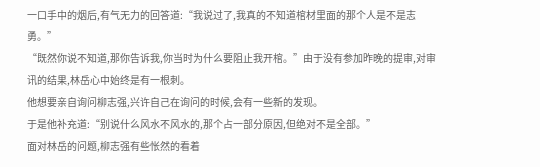一口手中的烟后,有气无力的回答道:“我说过了,我真的不知道棺材里面的那个人是不是志勇。”
“既然你说不知道,那你告诉我,你当时为什么要阻止我开棺。”由于没有参加昨晚的提审,对审讯的结果,林岳心中始终是有一根刺。
他想要亲自询问柳志强,兴许自己在询问的时候,会有一些新的发现。
于是他补充道:“别说什么风水不风水的,那个占一部分原因,但绝对不是全部。”
面对林岳的问题,柳志强有些怅然的看着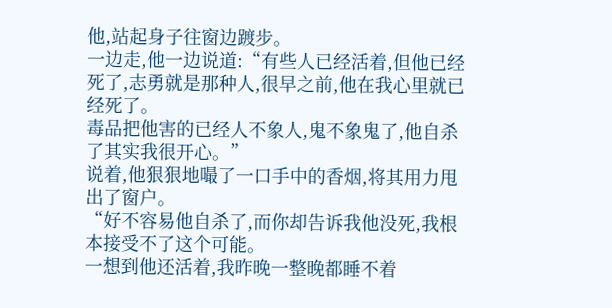他,站起身子往窗边踱步。
一边走,他一边说道:“有些人已经活着,但他已经死了,志勇就是那种人,很早之前,他在我心里就已经死了。
毒品把他害的已经人不象人,鬼不象鬼了,他自杀了其实我很开心。”
说着,他狠狠地嘬了一口手中的香烟,将其用力甩出了窗户。
“好不容易他自杀了,而你却告诉我他没死,我根本接受不了这个可能。
一想到他还活着,我昨晚一整晚都睡不着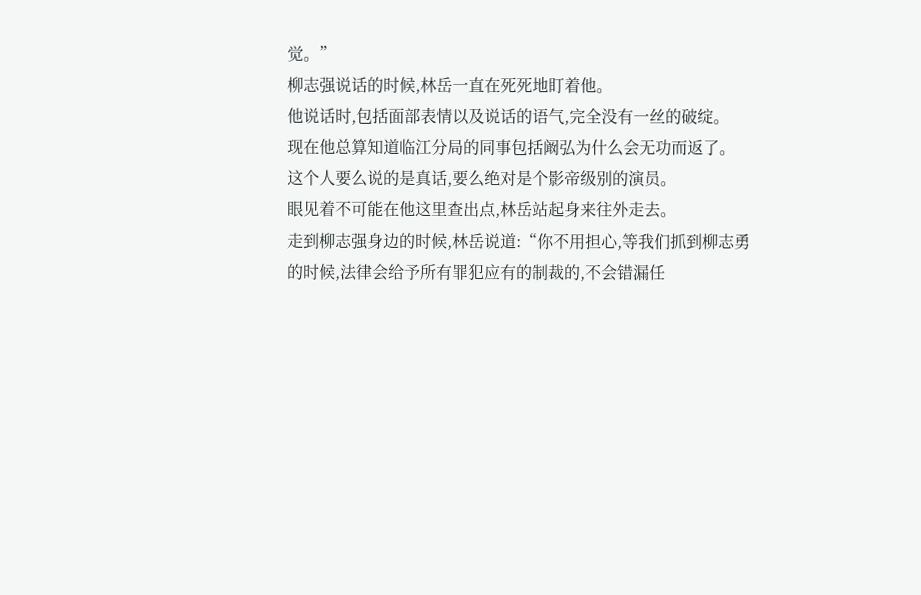觉。”
柳志强说话的时候,林岳一直在死死地盯着他。
他说话时,包括面部表情以及说话的语气,完全没有一丝的破绽。
现在他总算知道临江分局的同事包括阚弘为什么会无功而返了。
这个人要么说的是真话,要么绝对是个影帝级别的演员。
眼见着不可能在他这里查出点,林岳站起身来往外走去。
走到柳志强身边的时候,林岳说道:“你不用担心,等我们抓到柳志勇的时候,法律会给予所有罪犯应有的制裁的,不会错漏任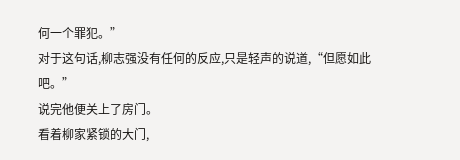何一个罪犯。”
对于这句话,柳志强没有任何的反应,只是轻声的说道,“但愿如此吧。”
说完他便关上了房门。
看着柳家紧锁的大门,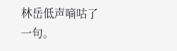林岳低声嘀咕了一句。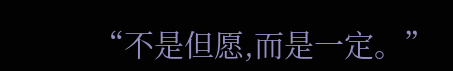“不是但愿,而是一定。”